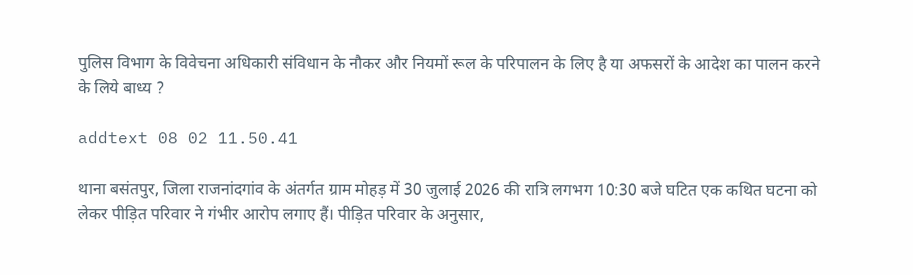पुलिस विभाग के विवेचना अधिकारी संविधान के नौकर और नियमों रूल के परिपालन के लिए है या अफसरों के आदेश का पालन करने के लिये बाध्य ?

addtext 08 02 11.50.41

थाना बसंतपुर, जिला राजनांदगांव के अंतर्गत ग्राम मोहड़ में 30 जुलाई 2026 की रात्रि लगभग 10:30 बजे घटित एक कथित घटना को लेकर पीड़ित परिवार ने गंभीर आरोप लगाए हैं। पीड़ित परिवार के अनुसार,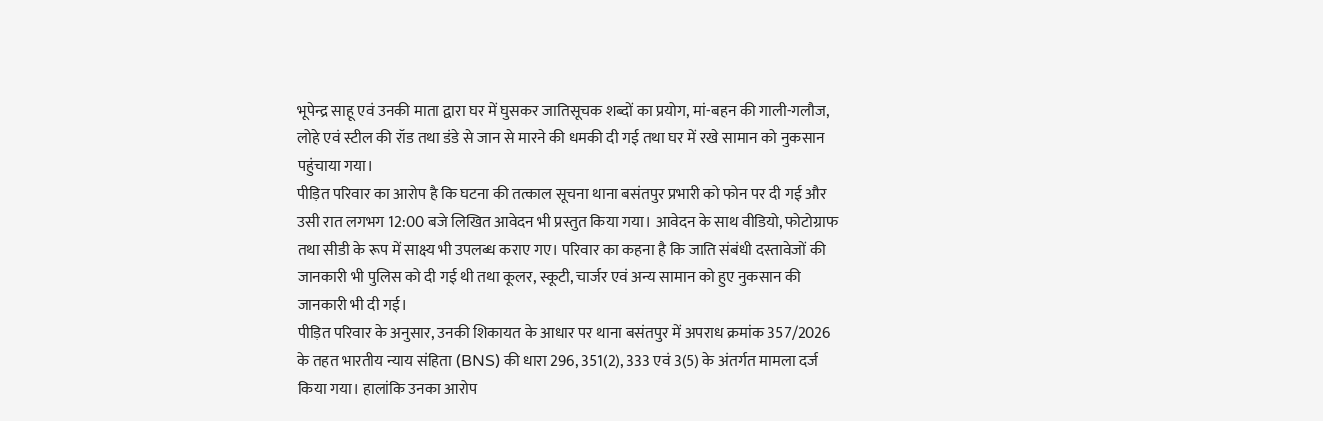भूपेन्द्र साहू एवं उनकी माता द्वारा घर में घुसकर जातिसूचक शब्दों का प्रयोग, मां-बहन की गाली-गलौज, लोहे एवं स्टील की रॉड तथा डंडे से जान से मारने की धमकी दी गई तथा घर में रखे सामान को नुकसान पहुंचाया गया।
पीड़ित परिवार का आरोप है कि घटना की तत्काल सूचना थाना बसंतपुर प्रभारी को फोन पर दी गई और उसी रात लगभग 12:00 बजे लिखित आवेदन भी प्रस्तुत किया गया। आवेदन के साथ वीडियो, फोटोग्राफ तथा सीडी के रूप में साक्ष्य भी उपलब्ध कराए गए। परिवार का कहना है कि जाति संबंधी दस्तावेजों की जानकारी भी पुलिस को दी गई थी तथा कूलर, स्कूटी, चार्जर एवं अन्य सामान को हुए नुकसान की जानकारी भी दी गई।
पीड़ित परिवार के अनुसार, उनकी शिकायत के आधार पर थाना बसंतपुर में अपराध क्रमांक 357/2026 के तहत भारतीय न्याय संहिता (BNS) की धारा 296, 351(2), 333 एवं 3(5) के अंतर्गत मामला दर्ज किया गया। हालांकि उनका आरोप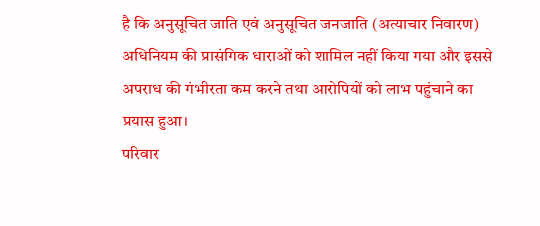है कि अनुसूचित जाति एवं अनुसूचित जनजाति (अत्याचार निवारण) अधिनियम की प्रासंगिक धाराओं को शामिल नहीं किया गया और इससे अपराध की गंभीरता कम करने तथा आरोपियों को लाभ पहुंचाने का प्रयास हुआ।
परिवार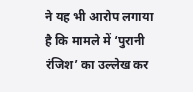ने यह भी आरोप लगाया है कि मामले में ‘पुरानी रंजिश’ का उल्लेख कर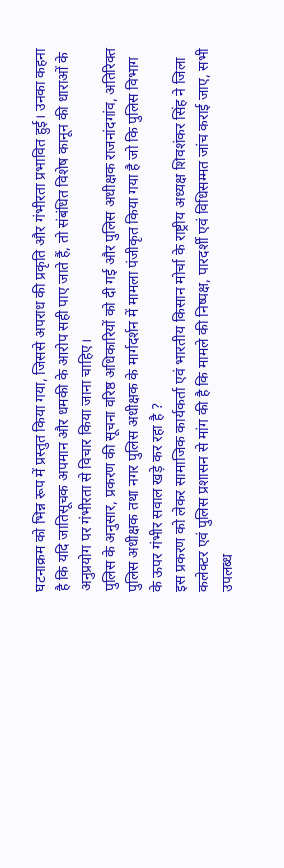घटनाक्रम को भिन्न रूप में प्रस्तुत किया गया, जिससे अपराध की प्रकृति और गंभीरता प्रभावित हुई। उनका कहना है कि यदि जातिसूचक अपमान और धमकी के आरोप सही पाए जाते हैं, तो संबंधित विशेष कानून की धाराओं के अनुप्रयोग पर गंभीरता से विचार किया जाना चाहिए।
पुलिस के अनुसार, प्रकरण की सूचना वरिष्ठ अधिकारियों को दी गई और पुलिस अधीक्षक राजनांदगांव, अतिरिक्त पुलिस अधीक्षक तथा नगर पुलिस अधीक्षक के मार्गदर्शन में मामला पंजीकृत किया गया है जो कि पुलिस विभाग के ऊपर गंभीर सवाल खड़े कर रहा है ?
इस प्रकरण को लेकर सामाजिक कार्यकर्ता एवं भारतीय किसान मोर्चा के राष्ट्रीय अध्यक्ष शिवशंकर सिंह ने जिला कलेक्टर एवं पुलिस प्रशासन से मांग की है कि मामले की निष्पक्ष, पारदर्शी एवं विधिसम्मत जांच कराई जाए, सभी उपलब्ध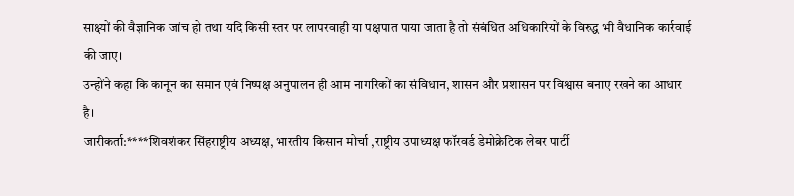साक्ष्यों की वैज्ञानिक जांच हो तथा यदि किसी स्तर पर लापरवाही या पक्षपात पाया जाता है तो संबंधित अधिकारियों के विरुद्ध भी वैधानिक कार्रवाई की जाए।
उन्होंने कहा कि कानून का समान एवं निष्पक्ष अनुपालन ही आम नागरिकों का संविधान, शासन और प्रशासन पर विश्वास बनाए रखने का आधार है।
जारीकर्ता:****शिवशंकर सिंहराष्ट्रीय अध्यक्ष, भारतीय किसान मोर्चा ,राष्ट्रीय उपाध्यक्ष फॉरवर्ड डेमोक्रेटिक लेबर पार्टी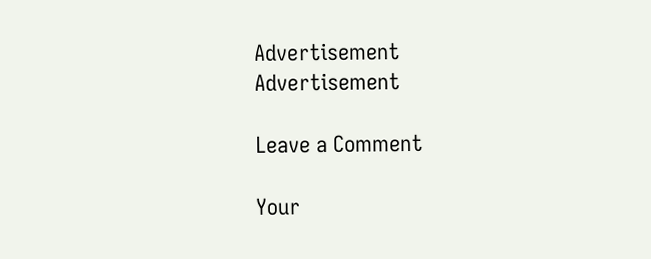Advertisement
Advertisement

Leave a Comment

Your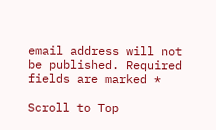email address will not be published. Required fields are marked *

Scroll to Top